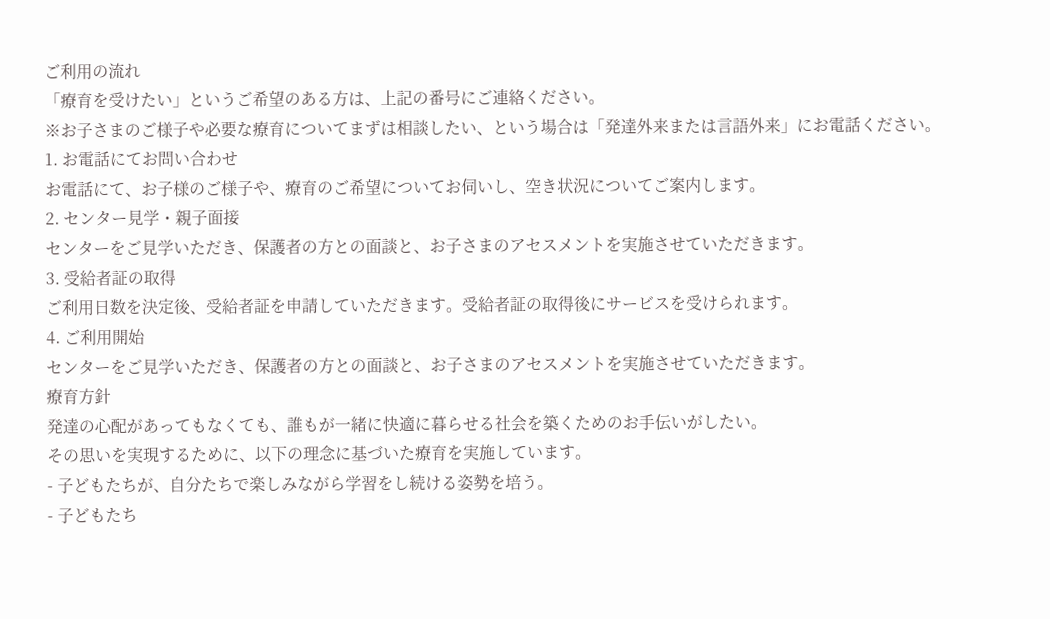ご利用の流れ
「療育を受けたい」というご希望のある方は、上記の番号にご連絡ください。
※お子さまのご様子や必要な療育についてまずは相談したい、という場合は「発達外来または言語外来」にお電話ください。
1. お電話にてお問い合わせ
お電話にて、お子様のご様子や、療育のご希望についてお伺いし、空き状況についてご案内します。
2. センター見学・親子面接
センターをご見学いただき、保護者の方との面談と、お子さまのアセスメントを実施させていただきます。
3. 受給者証の取得
ご利用日数を決定後、受給者証を申請していただきます。受給者証の取得後にサービスを受けられます。
4. ご利用開始
センターをご見学いただき、保護者の方との面談と、お子さまのアセスメントを実施させていただきます。
療育方針
発達の心配があってもなくても、誰もが一緒に快適に暮らせる社会を築くためのお手伝いがしたい。
その思いを実現するために、以下の理念に基づいた療育を実施しています。
- 子どもたちが、自分たちで楽しみながら学習をし続ける姿勢を培う。
- 子どもたち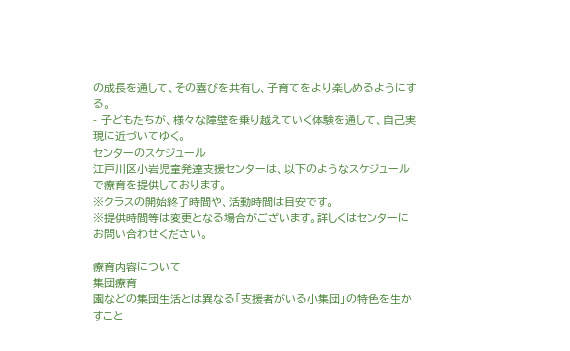の成長を通して、その喜びを共有し、子育てをより楽しめるようにする。
- 子どもたちが、様々な障壁を乗り越えていく体験を通して、自己実現に近づいてゆく。
センターのスケジュール
江戸川区小岩児童発達支援センターは、以下のようなスケジュールで療育を提供しております。
※クラスの開始終了時間や、活動時間は目安です。
※提供時間等は変更となる場合がございます。詳しくはセンターにお問い合わせください。

療育内容について
集団療育
園などの集団生活とは異なる「支援者がいる小集団」の特色を生かすこと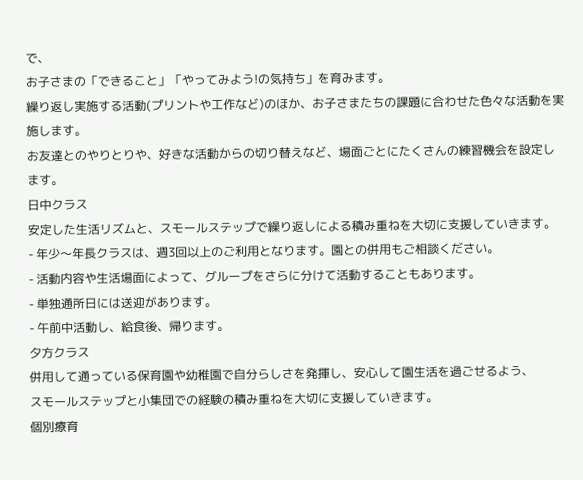で、
お子さまの「できること」「やってみよう!の気持ち」を育みます。
繰り返し実施する活動(プリントや工作など)のほか、お子さまたちの課題に合わせた色々な活動を実施します。
お友達とのやりとりや、好きな活動からの切り替えなど、場面ごとにたくさんの練習機会を設定します。
日中クラス
安定した生活リズムと、スモールステップで繰り返しによる積み重ねを大切に支援していきます。
- 年少〜年長クラスは、週3回以上のご利用となります。園との併用もご相談ください。
- 活動内容や生活場面によって、グループをさらに分けて活動することもあります。
- 単独通所日には送迎があります。
- 午前中活動し、給食後、帰ります。
夕方クラス
併用して通っている保育園や幼稚園で自分らしさを発揮し、安心して園生活を過ごせるよう、
スモールステップと小集団での経験の積み重ねを大切に支援していきます。
個別療育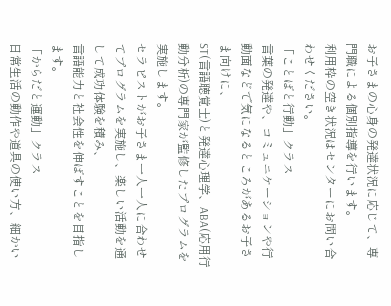お子さまの心身の発達状況に応じて、専門職による個別指導を行います。
利用枠の空き状況はセンターにお問い合わせください。
「ことばと行動」クラス
言葉の発達や、コミュニケーションや行動面などで気になるところがあるお子さま向けに、
ST(言語聴覚士)と発達心理学、ABA(応用行動分析)の専門家が監修したプログラムを実施します。
セラピストがお子さま一人一人に合わせてプログラムを実施し、楽しい活動を通して成功体験を積み、
言語能力と社会性を伸ばすことを目指します。
「からだと運動」クラス
日常生活の動作や道具の使い方、細かい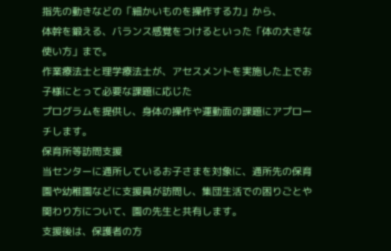指先の動きなどの「細かいものを操作する力」から、
体幹を鍛える、バランス感覚をつけるといった「体の大きな使い方」まで。
作業療法士と理学療法士が、アセスメントを実施した上でお子様にとって必要な課題に応じた
プログラムを提供し、身体の操作や運動面の課題にアプローチします。
保育所等訪問支援
当センターに通所しているお子さまを対象に、通所先の保育園や幼稚園などに支援員が訪問し、集団生活での困りごとや関わり方について、園の先生と共有します。
支援後は、保護者の方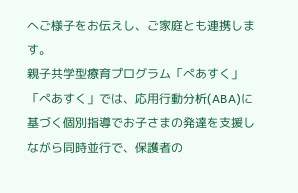へご様子をお伝えし、ご家庭とも連携します。
親子共学型療育プログラム「ぺあすく」
「ぺあすく」では、応用行動分析(ABA)に基づく個別指導でお子さまの発達を支援しながら同時並行で、保護者の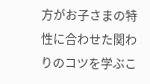方がお子さまの特性に合わせた関わりのコツを学ぶこ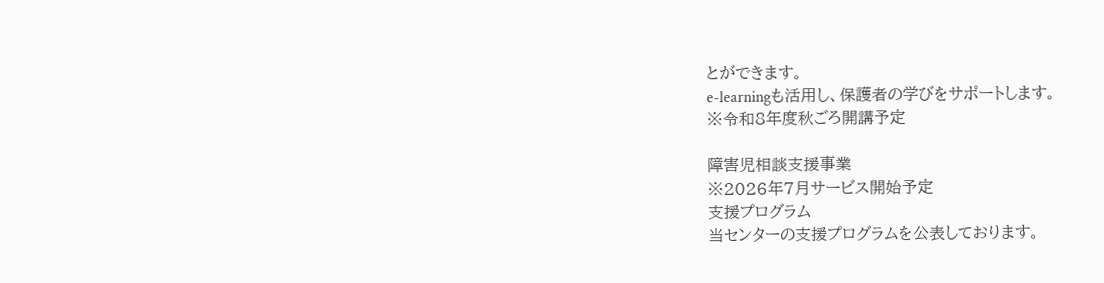とができます。
e-learningも活用し、保護者の学びをサポートします。
※令和8年度秋ごろ開講予定

障害児相談支援事業
※2026年7月サービス開始予定
支援プログラム
当センターの支援プログラムを公表しております。